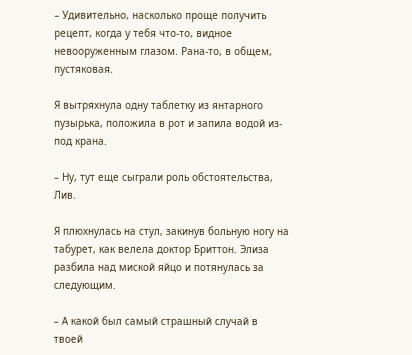– Удивительно, насколько проще получить рецепт, когда у тебя что-то, видное невооруженным глазом. Рана-то, в общем, пустяковая.

Я вытряхнула одну таблетку из янтарного пузырька, положила в рот и запила водой из-под крана.

– Ну, тут еще сыграли роль обстоятельства, Лив.

Я плюхнулась на стул, закинув больную ногу на табурет, как велела доктор Бриттон. Элиза разбила над миской яйцо и потянулась за следующим.

– А какой был самый страшный случай в твоей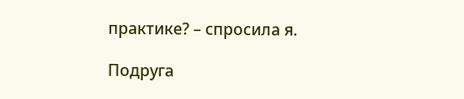практике? – спросила я.

Подруга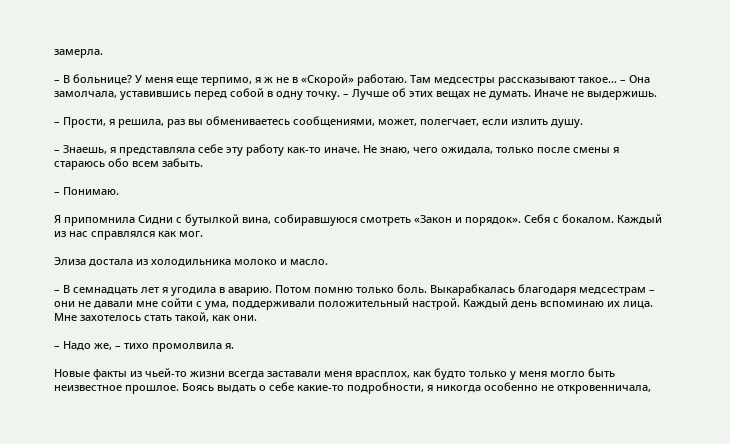замерла.

– В больнице? У меня еще терпимо, я ж не в «Скорой» работаю. Там медсестры рассказывают такое… – Она замолчала, уставившись перед собой в одну точку. – Лучше об этих вещах не думать. Иначе не выдержишь.

– Прости, я решила, раз вы обмениваетесь сообщениями, может, полегчает, если излить душу.

– Знаешь, я представляла себе эту работу как-то иначе. Не знаю, чего ожидала, только после смены я стараюсь обо всем забыть.

– Понимаю.

Я припомнила Сидни с бутылкой вина, собиравшуюся смотреть «Закон и порядок». Себя с бокалом. Каждый из нас справлялся как мог.

Элиза достала из холодильника молоко и масло.

– В семнадцать лет я угодила в аварию. Потом помню только боль. Выкарабкалась благодаря медсестрам – они не давали мне сойти с ума, поддерживали положительный настрой. Каждый день вспоминаю их лица. Мне захотелось стать такой, как они.

– Надо же, – тихо промолвила я.

Новые факты из чьей-то жизни всегда заставали меня врасплох, как будто только у меня могло быть неизвестное прошлое. Боясь выдать о себе какие-то подробности, я никогда особенно не откровенничала,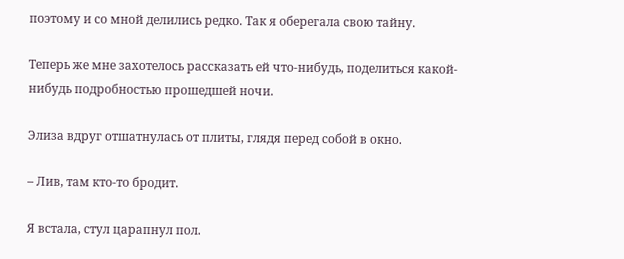поэтому и со мной делились редко. Так я оберегала свою тайну.

Теперь же мне захотелось рассказать ей что-нибудь, поделиться какой-нибудь подробностью прошедшей ночи.

Элиза вдруг отшатнулась от плиты, глядя перед собой в окно.

– Лив, там кто-то бродит.

Я встала, стул царапнул пол.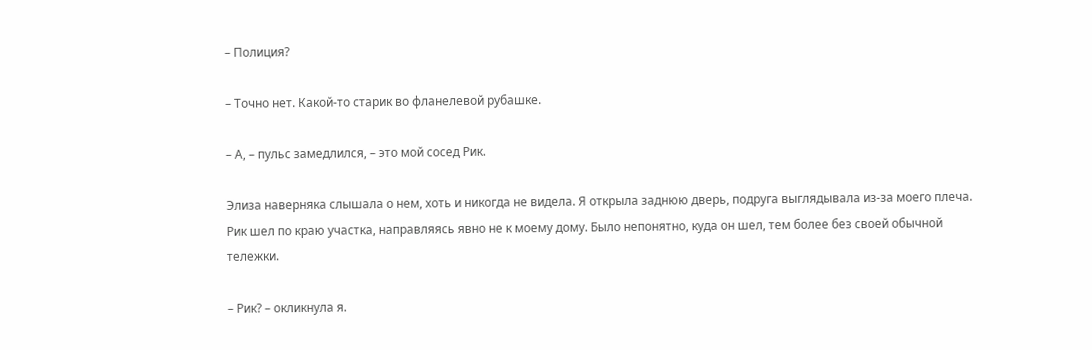– Полиция?

– Точно нет. Какой-то старик во фланелевой рубашке.

– А, – пульс замедлился, – это мой сосед Рик.

Элиза наверняка слышала о нем, хоть и никогда не видела. Я открыла заднюю дверь, подруга выглядывала из-за моего плеча. Рик шел по краю участка, направляясь явно не к моему дому. Было непонятно, куда он шел, тем более без своей обычной тележки.

– Рик? – окликнула я.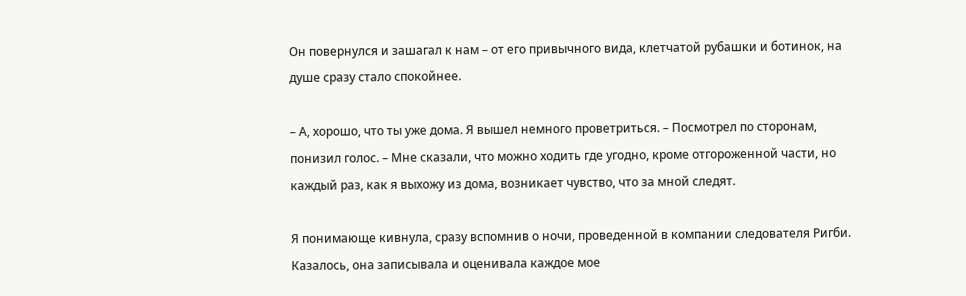Он повернулся и зашагал к нам – от его привычного вида, клетчатой рубашки и ботинок, на душе сразу стало спокойнее.

– А, хорошо, что ты уже дома. Я вышел немного проветриться. – Посмотрел по сторонам, понизил голос. – Мне сказали, что можно ходить где угодно, кроме отгороженной части, но каждый раз, как я выхожу из дома, возникает чувство, что за мной следят.

Я понимающе кивнула, сразу вспомнив о ночи, проведенной в компании следователя Ригби. Казалось, она записывала и оценивала каждое мое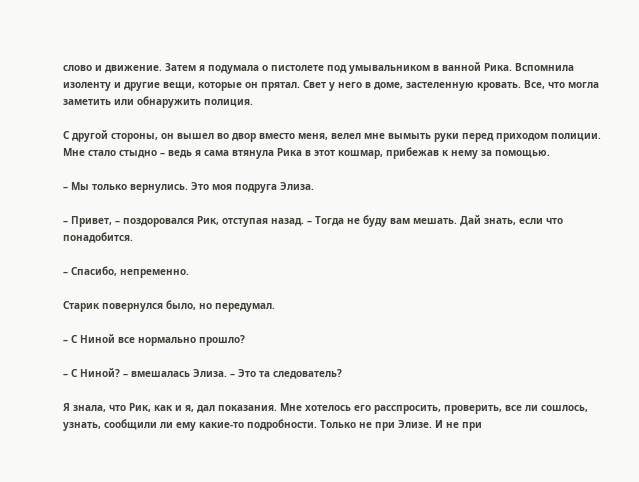слово и движение. Затем я подумала о пистолете под умывальником в ванной Рика. Вспомнила изоленту и другие вещи, которые он прятал. Свет у него в доме, застеленную кровать. Все, что могла заметить или обнаружить полиция.

С другой стороны, он вышел во двор вместо меня, велел мне вымыть руки перед приходом полиции. Мне стало стыдно – ведь я сама втянула Рика в этот кошмар, прибежав к нему за помощью.

– Мы только вернулись. Это моя подруга Элиза.

– Привет, – поздоровался Рик, отступая назад. – Тогда не буду вам мешать. Дай знать, если что понадобится.

– Спасибо, непременно.

Старик повернулся было, но передумал.

– С Ниной все нормально прошло?

– С Ниной? – вмешалась Элиза. – Это та следователь?

Я знала, что Рик, как и я, дал показания. Мне хотелось его расспросить, проверить, все ли сошлось, узнать, сообщили ли ему какие-то подробности. Только не при Элизе. И не при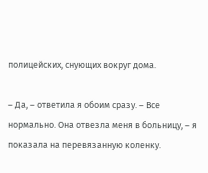полицейских, снующих вокруг дома.

– Да, – ответила я обоим сразу. – Все нормально. Она отвезла меня в больницу, – я показала на перевязанную коленку.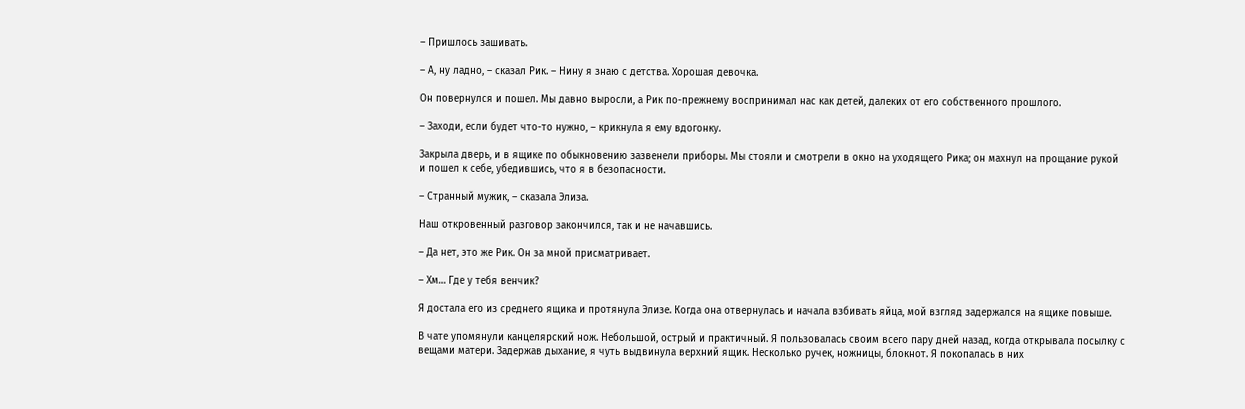– Пришлось зашивать.

– А, ну ладно, – сказал Рик. – Нину я знаю с детства. Хорошая девочка.

Он повернулся и пошел. Мы давно выросли, а Рик по-прежнему воспринимал нас как детей, далеких от его собственного прошлого.

– Заходи, если будет что-то нужно, – крикнула я ему вдогонку.

Закрыла дверь, и в ящике по обыкновению зазвенели приборы. Мы стояли и смотрели в окно на уходящего Рика; он махнул на прощание рукой и пошел к себе, убедившись, что я в безопасности.

– Странный мужик, – сказала Элиза.

Наш откровенный разговор закончился, так и не начавшись.

– Да нет, это же Рик. Он за мной присматривает.

– Хм… Где у тебя венчик?

Я достала его из среднего ящика и протянула Элизе. Когда она отвернулась и начала взбивать яйца, мой взгляд задержался на ящике повыше.

В чате упомянули канцелярский нож. Небольшой, острый и практичный. Я пользовалась своим всего пару дней назад, когда открывала посылку с вещами матери. Задержав дыхание, я чуть выдвинула верхний ящик. Несколько ручек, ножницы, блокнот. Я покопалась в них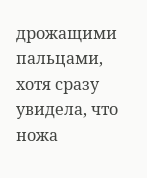дрожащими пальцами, хотя сразу увидела, что ножа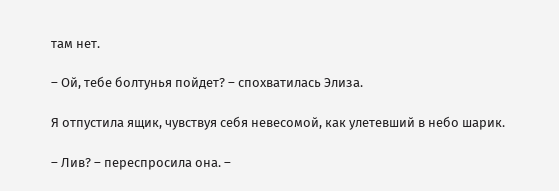там нет.

– Ой, тебе болтунья пойдет? – спохватилась Элиза.

Я отпустила ящик, чувствуя себя невесомой, как улетевший в небо шарик.

– Лив? – переспросила она. –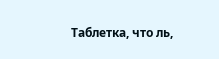Таблетка, что ль,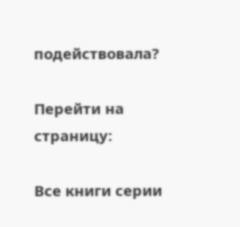подействовала?

Перейти на страницу:

Все книги серии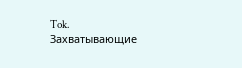Tok. Захватывающие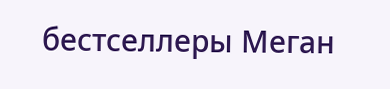бестселлеры Меган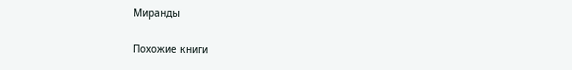Миранды

Похожие книги